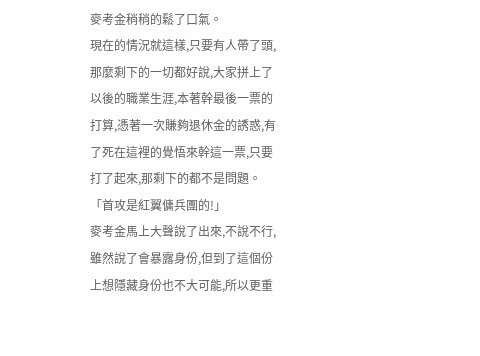麥考金稍稍的鬆了口氣。
現在的情況就這樣,只要有人帶了頭,那麼剩下的一切都好說,大家拼上了以後的職業生涯,本著幹最後一票的打算,憑著一次賺夠退休金的誘惑,有了死在這裡的覺悟來幹這一票,只要打了起來,那剩下的都不是問題。
「首攻是紅翼傭兵團的!」
麥考金馬上大聲說了出來,不說不行,雖然說了會暴露身份,但到了這個份上想隱藏身份也不大可能,所以更重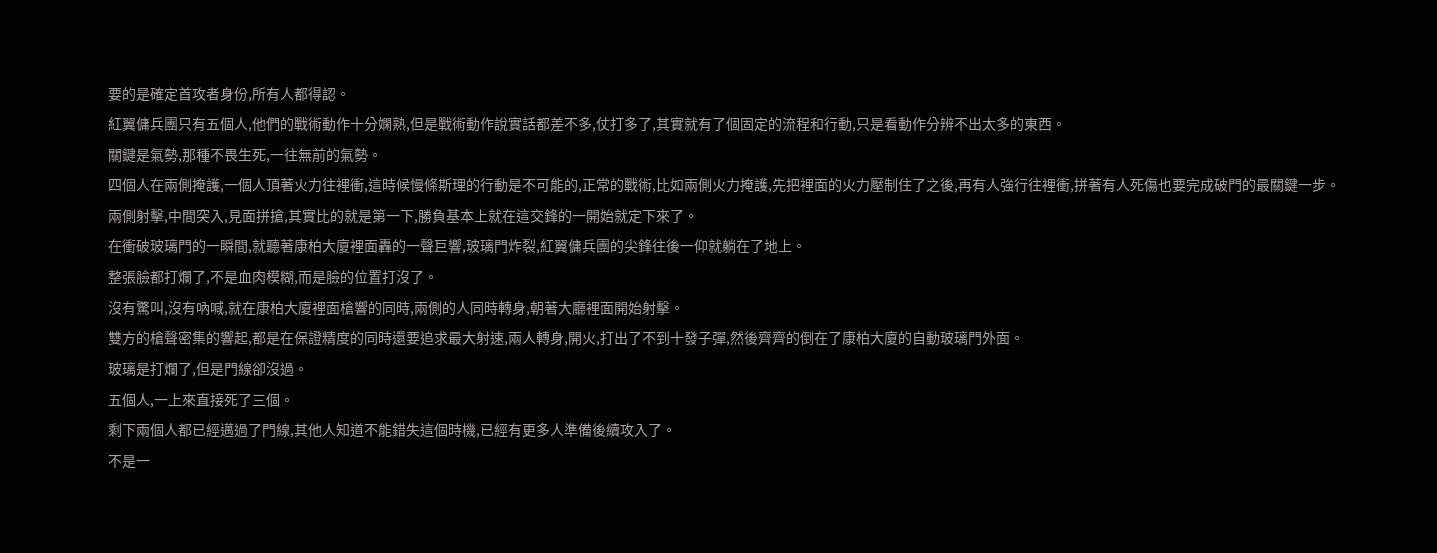要的是確定首攻者身份,所有人都得認。
紅翼傭兵團只有五個人,他們的戰術動作十分嫻熟,但是戰術動作說實話都差不多,仗打多了,其實就有了個固定的流程和行動,只是看動作分辨不出太多的東西。
關鍵是氣勢,那種不畏生死,一往無前的氣勢。
四個人在兩側掩護,一個人頂著火力往裡衝,這時候慢條斯理的行動是不可能的,正常的戰術,比如兩側火力掩護,先把裡面的火力壓制住了之後,再有人強行往裡衝,拼著有人死傷也要完成破門的最關鍵一步。
兩側射擊,中間突入,見面拼搶,其實比的就是第一下,勝負基本上就在這交鋒的一開始就定下來了。
在衝破玻璃門的一瞬間,就聽著康柏大廈裡面轟的一聲巨響,玻璃門炸裂,紅翼傭兵團的尖鋒往後一仰就躺在了地上。
整張臉都打爛了,不是血肉模糊,而是臉的位置打沒了。
沒有驚叫,沒有吶喊,就在康柏大廈裡面槍響的同時,兩側的人同時轉身,朝著大廳裡面開始射擊。
雙方的槍聲密集的響起,都是在保證精度的同時還要追求最大射速,兩人轉身,開火,打出了不到十發子彈,然後齊齊的倒在了康柏大廈的自動玻璃門外面。
玻璃是打爛了,但是門線卻沒過。
五個人,一上來直接死了三個。
剩下兩個人都已經邁過了門線,其他人知道不能錯失這個時機,已經有更多人準備後續攻入了。
不是一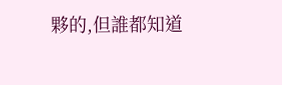夥的,但誰都知道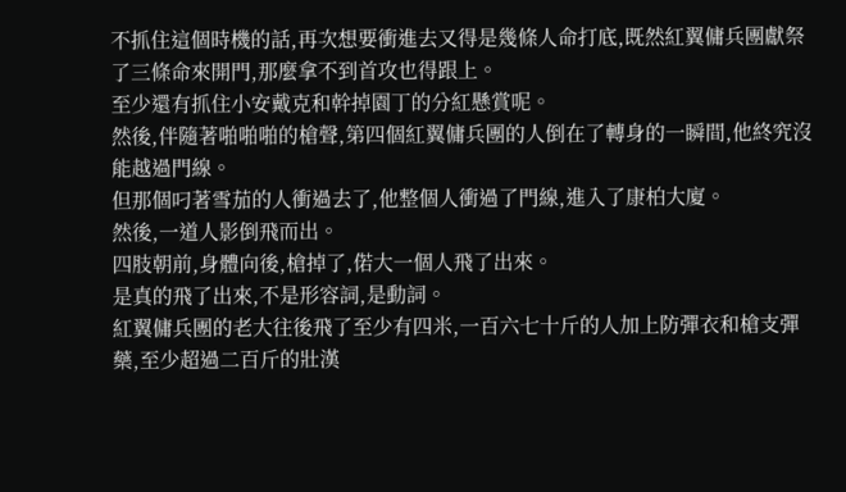不抓住這個時機的話,再次想要衝進去又得是幾條人命打底,既然紅翼傭兵團獻祭了三條命來開門,那麼拿不到首攻也得跟上。
至少還有抓住小安戴克和幹掉園丁的分紅懸賞呢。
然後,伴隨著啪啪啪的槍聲,第四個紅翼傭兵團的人倒在了轉身的一瞬間,他終究沒能越過門線。
但那個叼著雪茄的人衝過去了,他整個人衝過了門線,進入了康柏大廈。
然後,一道人影倒飛而出。
四肢朝前,身體向後,槍掉了,偌大一個人飛了出來。
是真的飛了出來,不是形容詞,是動詞。
紅翼傭兵團的老大往後飛了至少有四米,一百六七十斤的人加上防彈衣和槍支彈藥,至少超過二百斤的壯漢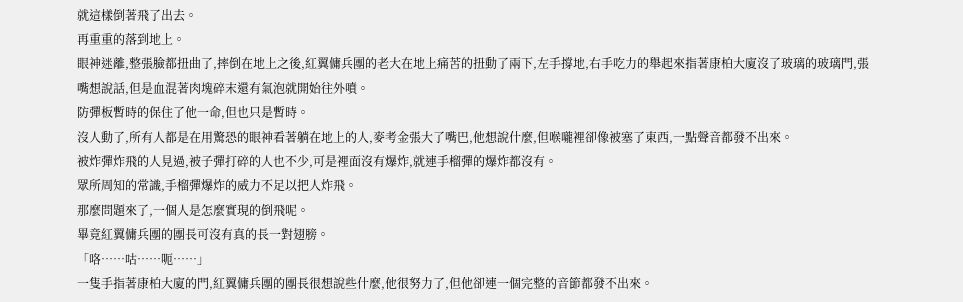就這樣倒著飛了出去。
再重重的落到地上。
眼神迷離,整張臉都扭曲了,摔倒在地上之後,紅翼傭兵團的老大在地上痛苦的扭動了兩下,左手撐地,右手吃力的舉起來指著康柏大廈沒了玻璃的玻璃門,張嘴想說話,但是血混著肉塊碎末還有氣泡就開始往外噴。
防彈板暫時的保住了他一命,但也只是暫時。
沒人動了,所有人都是在用驚恐的眼神看著躺在地上的人,麥考金張大了嘴巴,他想說什麼,但喉嚨裡卻像被塞了東西,一點聲音都發不出來。
被炸彈炸飛的人見過,被子彈打碎的人也不少,可是裡面沒有爆炸,就連手榴彈的爆炸都沒有。
眾所周知的常識,手榴彈爆炸的威力不足以把人炸飛。
那麼問題來了,一個人是怎麼實現的倒飛呢。
畢竟紅翼傭兵團的團長可沒有真的長一對翅膀。
「咯……咕……呃……」
一隻手指著康柏大廈的門,紅翼傭兵團的團長很想說些什麼,他很努力了,但他卻連一個完整的音節都發不出來。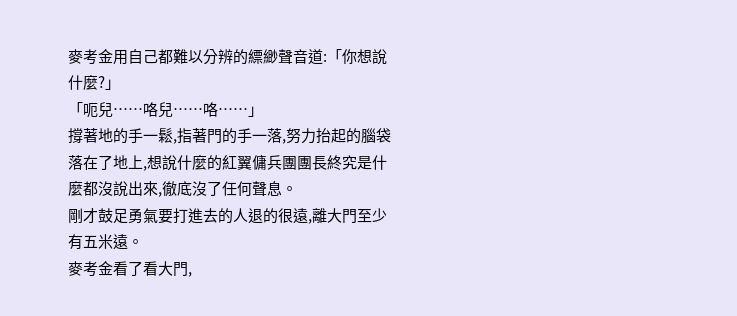麥考金用自己都難以分辨的縹緲聲音道:「你想說什麼?」
「呃兒……咯兒……咯……」
撐著地的手一鬆,指著門的手一落,努力抬起的腦袋落在了地上,想說什麼的紅翼傭兵團團長終究是什麼都沒說出來,徹底沒了任何聲息。
剛才鼓足勇氣要打進去的人退的很遠,離大門至少有五米遠。
麥考金看了看大門,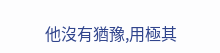他沒有猶豫,用極其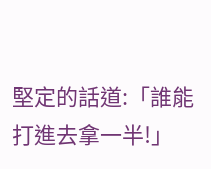堅定的話道:「誰能打進去拿一半!」